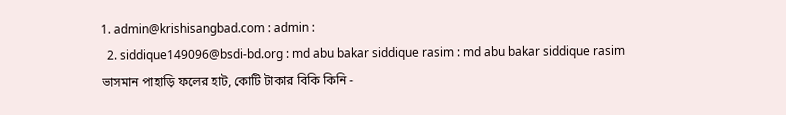1. admin@krishisangbad.com : admin :
  2. siddique149096@bsdi-bd.org : md abu bakar siddique rasim : md abu bakar siddique rasim
ভাসমান পাহাড়ি ফলের হাট, কোটি টাকার বিকি কিনি -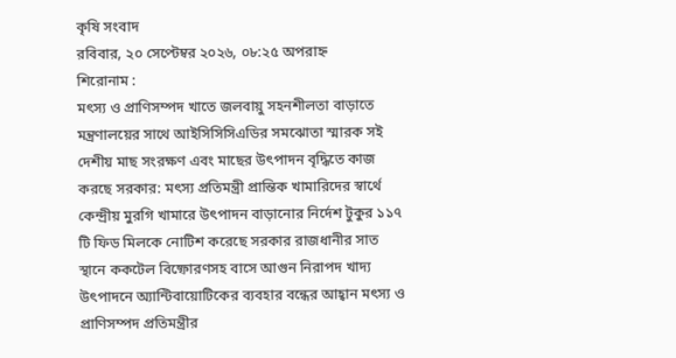কৃষি সংবাদ
রবিবার, ২০ সেপ্টেম্বর ২০২৬, ০৮:২৫ অপরাহ্ন
শিরোনাম :
মৎস্য ও প্রাণিসম্পদ খাতে জলবায়ু সহনশীলতা বাড়াতে মন্ত্রণালয়ের সাথে আইসিসিসিএডির সমঝোতা স্মারক সই দেশীয় মাছ সংরক্ষণ এবং মাছের উৎপাদন বৃদ্ধিতে কাজ করছে সরকার: মৎস্য প্রতিমন্ত্রী প্রান্তিক খামারিদের স্বার্থে কেন্দ্রীয় মুরগি খামারে উৎপাদন বাড়ানোর নির্দেশ টুকুর ১১৭ টি ফিড মিলকে নোটিশ করেছে সরকার রাজধানীর সাত স্থানে ককটেল বিষ্ফোরণসহ বাসে আগুন নিরাপদ খাদ্য উৎপাদনে অ্যান্টিবায়োটিকের ব্যবহার বন্ধের আহ্বান মৎস্য ও প্রাণিসম্পদ প্রতিমন্ত্রীর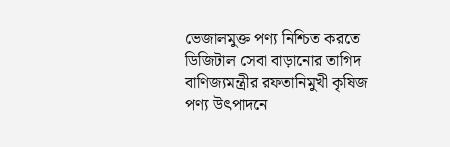ভেজালমুক্ত পণ্য নিশ্চিত করতে ডিজিটাল সেবা বাড়ানোর তাগিদ বাণিজ্যমন্ত্রীর রফতানিমুখী কৃষিজ পণ্য উৎপাদনে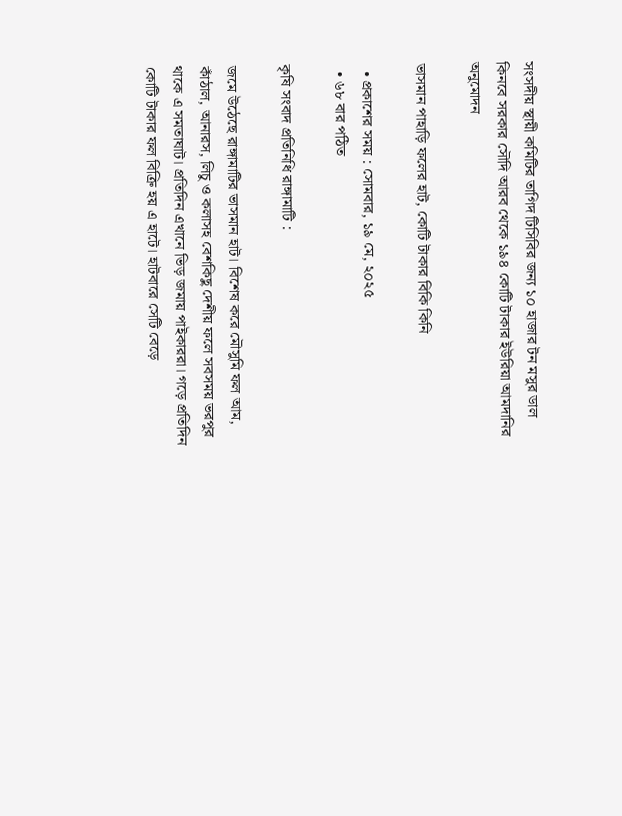সংসদীয় স্থায়ী কমিটির তাগিদ টিসিবির জন্য ১০ হাজার টন মসুর ডাল কিনবে সরকার সৌদি আরব থেকে ১৯৪ কোটি টাকার ইউরিয়া আমদানির অনুমোদন

ভাসমান পাহাড়ি ফলের হাট, কোটি টাকার বিকি কিনি

  • প্রকাশের সময় : সোমবার, ১৯ মে, ২০২৫
  • ৬৮ বার পঠিত

কৃষি সংবাদ প্রতিনিধি রাঙ্গামাটি :

জমে উঠেছে রাঙ্গামাটির ভাসমান হাট। বিশেষ করে মৌসুমি ফল আম, কাঁঠাল, আনারস, লিচু ও কলাসহ বেশকিছু দেশীয় ফলে সবসময় ভরপুর থাকে এ সমতাঘাট। প্রতিদিন এখানে ভিড় জমায় পাইকাররা। গড়ে প্রতিদিন কোটি টাকার ফল বিক্রি হয় এ হাটে। হাটবারে সেটি বেড়ে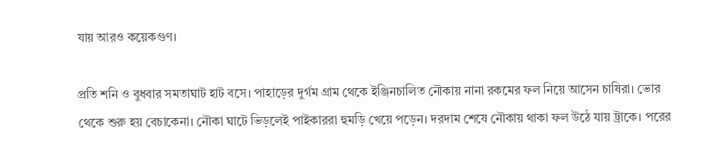যায় আরও কয়েকগুণ।

প্রতি শনি ও বুধবার সমতাঘাট হাট বসে। পাহাড়ের দুর্গম গ্রাম থেকে ইঞ্জিনচালিত নৌকায় নানা রকমের ফল নিয়ে আসেন চাষিরা। ভোর থেকে শুরু হয় বেচাকেনা। নৌকা ঘাটে ভিড়লেই পাইকাররা হুমড়ি খেয়ে পড়েন। দরদাম শেষে নৌকায় থাকা ফল উঠে যায় ট্রাকে। পরের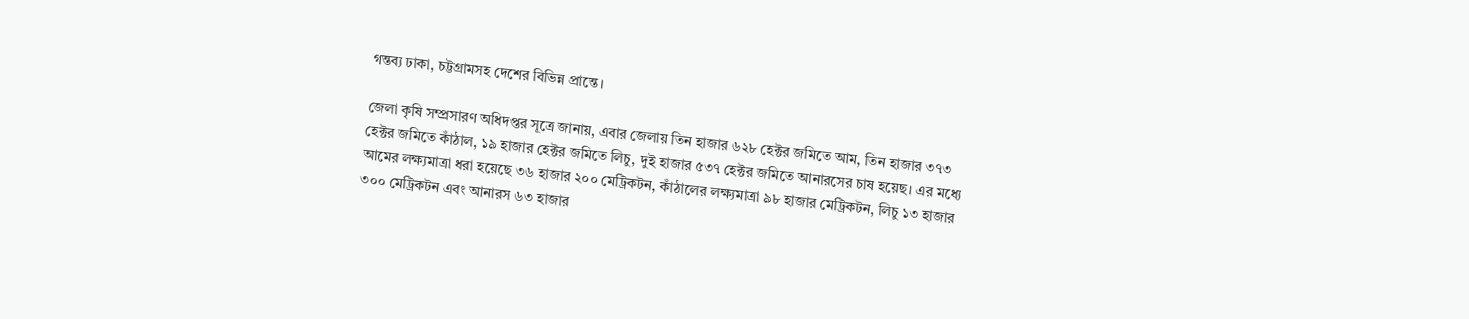গন্তব্য ঢাকা, চট্টগ্রামসহ দেশের বিভিন্ন প্রান্তে।

জেলা কৃষি সম্প্রসারণ অধিদপ্তর সূত্রে জানায়, এবার জেলায় তিন হাজার ৬২৮ হেক্টর জমিতে আম, তিন হাজার ৩৭৩ হেক্টর জমিতে কাঁঠাল, ১৯ হাজার হেক্টর জমিতে লিচু, দুই হাজার ৫৩৭ হেক্টর জমিতে আনারসের চাষ হয়েছ। এর মধ্যে আমের লক্ষ্যমাত্রা ধরা হয়েছে ৩৬ হাজার ২০০ মেট্রিকটন, কাঁঠালের লক্ষ্যমাত্রা ৯৮ হাজার মেট্রিকটন, লিচু ১৩ হাজার ৩০০ মেট্রিকটন এবং আনারস ৬৩ হাজার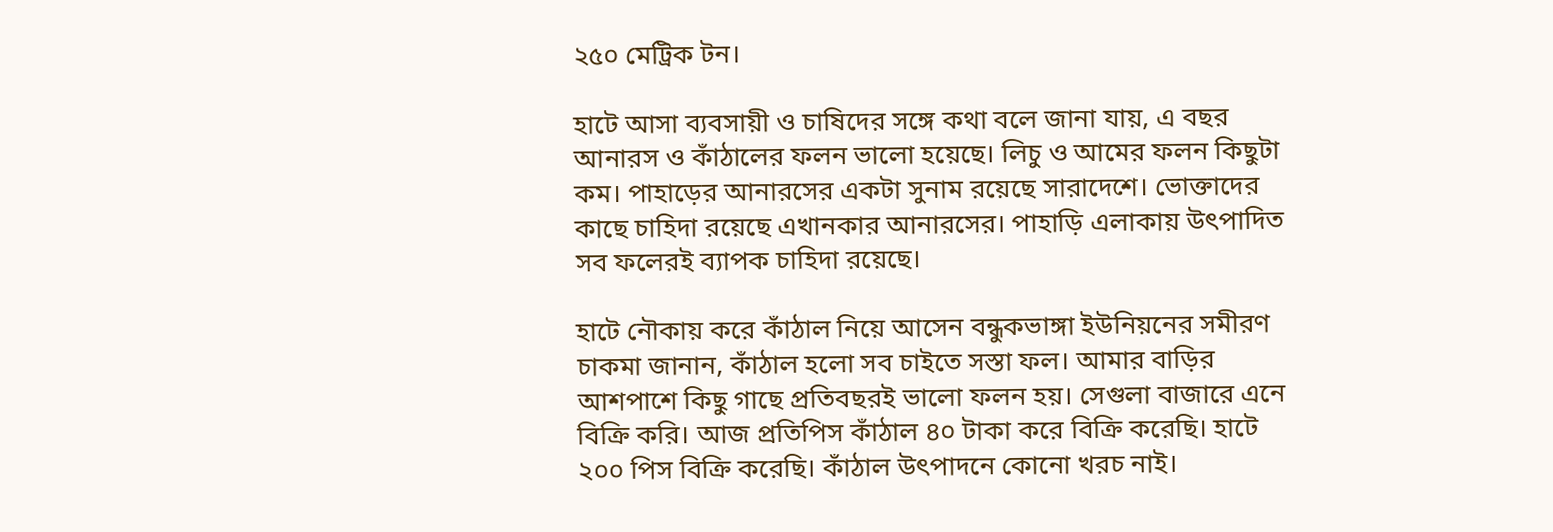২৫০ মেট্রিক টন।

হাটে আসা ব্যবসায়ী ও চাষিদের সঙ্গে কথা বলে জানা যায়, এ বছর আনারস ও কাঁঠালের ফলন ভালো হয়েছে। লিচু ও আমের ফলন কিছুটা কম। পাহাড়ের আনারসের একটা সুনাম রয়েছে সারাদেশে। ভোক্তাদের কাছে চাহিদা রয়েছে এখানকার আনারসের। পাহাড়ি এলাকায় উৎপাদিত সব ফলেরই ব্যাপক চাহিদা রয়েছে।

হাটে নৌকায় করে কাঁঠাল নিয়ে আসেন বন্ধুকভাঙ্গা ইউনিয়নের সমীরণ চাকমা জানান, কাঁঠাল হলো সব চাইতে সস্তা ফল। আমার বাড়ির আশপাশে কিছু গাছে প্রতিবছরই ভালো ফলন হয়। সেগুলা বাজারে এনে বিক্রি করি। আজ প্রতিপিস কাঁঠাল ৪০ টাকা করে বিক্রি করেছি। হাটে ২০০ পিস বিক্রি করেছি। কাঁঠাল উৎপাদনে কোনো খরচ নাই।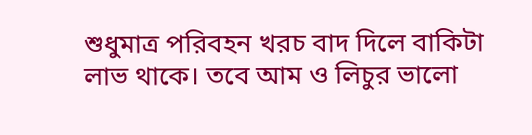শুধুমাত্র পরিবহন খরচ বাদ দিলে বাকিটা লাভ থাকে। তবে আম ও লিচুর ভালো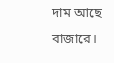দাম আছে বাজারে।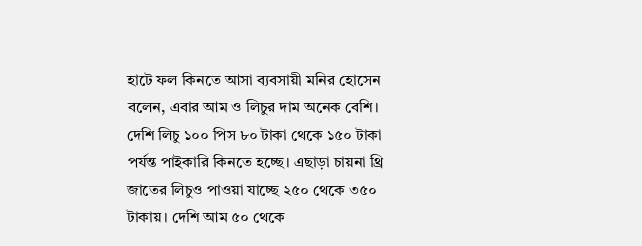হাটে ফল কিনতে আসা ব্যবসায়ী মনির হোসেন বলেন, এবার আম ও লিচুর দাম অনেক বেশি। দেশি লিচু ১০০ পিস ৮০ টাকা থেকে ১৫০ টাকা পর্যন্ত পাইকারি কিনতে হচ্ছে। এছাড়া চায়না থ্রি জাতের লিচুও পাওয়া যাচ্ছে ২৫০ থেকে ৩৫০ টাকায়। দেশি আম ৫০ থেকে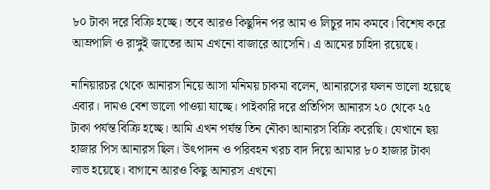৮০ টাকা দরে বিক্রি হচ্ছে। তবে আরও কিছুদিন পর আম ও লিচুর দাম কমবে। বিশেষ করে আম্রপালি ও রাঙ্গুই জাতের আম এখনো বাজারে আসেনি। এ আমের চাহিদা রয়েছে।

নানিয়ারচর থেকে আনারস নিয়ে আসা মনিময় চাকমা বলেন, আনারসের ফলন ভালো হয়েছে এবার। দামও বেশ ভালো পাওয়া যাচ্ছে। পাইকারি দরে প্রতিপিস আনারস ২০ থেকে ২৫ টাকা পর্যন্ত বিক্রি হচ্ছে। আমি এখন পর্যন্ত তিন নৌকা আনারস বিক্রি করেছি। যেখানে ছয় হাজার পিস আনারস ছিল। উৎপাদন ও পরিবহন খরচ বাদ দিয়ে আমার ৮০ হাজার টাকা লাভ হয়েছে। বাগানে আরও কিছু আনারস এখনো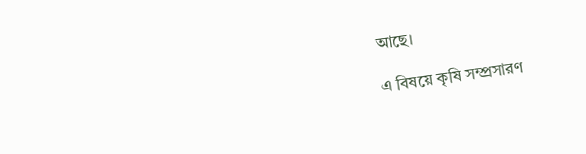আছে।

এ বিষয়ে কৃষি সম্প্রসারণ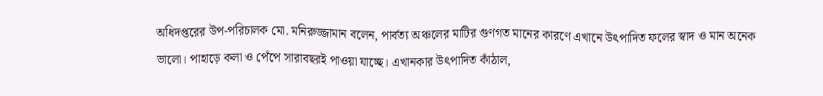অধিদপ্তরের উপ-পরিচালক মো. মনিরুজ্জামান বলেন, পার্বত্য অঞ্চলের মাটির গুণগত মানের কারণে এখানে উৎপাদিত ফলের স্বাদ ও মান অনেক ভালো। পাহাড়ে কলা ও পেঁপে সারাবছরই পাওয়া যাচ্ছে। এখানকার উৎপাদিত কাঁঠাল,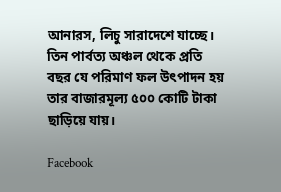আনারস, লিচু সারাদেশে যাচ্ছে। তিন পার্বত্য অঞ্চল থেকে প্রতি বছর যে পরিমাণ ফল উৎপাদন হয় তার বাজারমূল্য ৫০০ কোটি টাকা ছাড়িয়ে যায়।

Facebook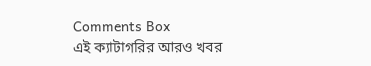Comments Box
এই ক্যাটাগরির আরও খবর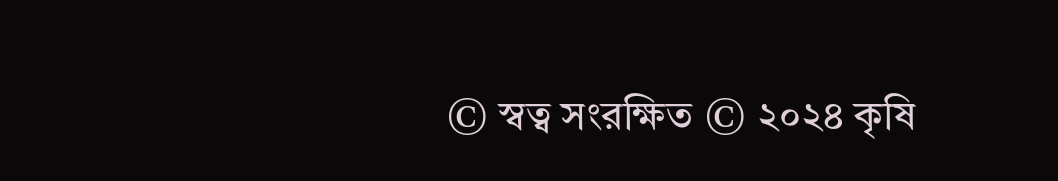© স্বত্ব সংরক্ষিত © ২০২৪ কৃষি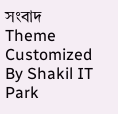সংবাদ
Theme Customized By Shakil IT Park